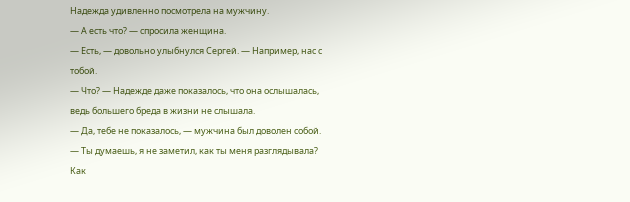Надежда удивленно посмотрела на мужчину.
— А есть что? — спросила женщина.
— Есть, — довольно улыбнулся Сергей. — Например, нас с тобой.
— Что? — Надежде даже показалось, что она ослышалась, ведь большего бреда в жизни не слышала.
— Да, тебе не показалось, — мужчина был доволен собой. — Ты думаешь, я не заметил, как ты меня разглядывала? Как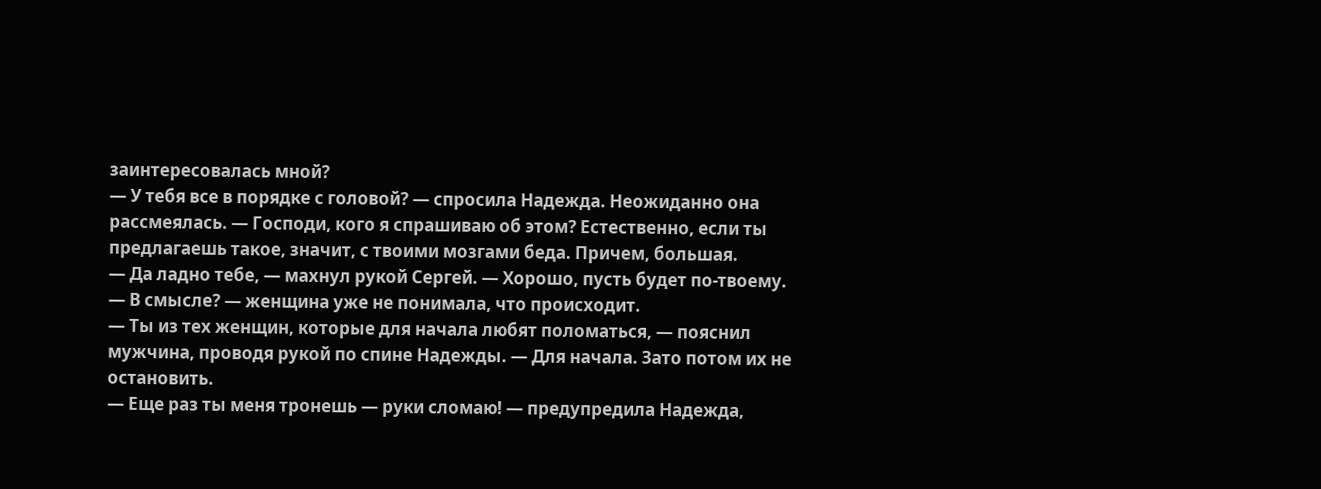заинтересовалась мной?
— У тебя все в порядке с головой? — спросила Надежда. Неожиданно она рассмеялась. — Господи, кого я спрашиваю об этом? Естественно, если ты предлагаешь такое, значит, с твоими мозгами беда. Причем, большая.
— Да ладно тебе, — махнул рукой Сергей. — Хорошо, пусть будет по-твоему.
— В смысле? — женщина уже не понимала, что происходит.
— Ты из тех женщин, которые для начала любят поломаться, — пояснил мужчина, проводя рукой по спине Надежды. — Для начала. Зато потом их не остановить.
— Еще раз ты меня тронешь — руки сломаю! — предупредила Надежда,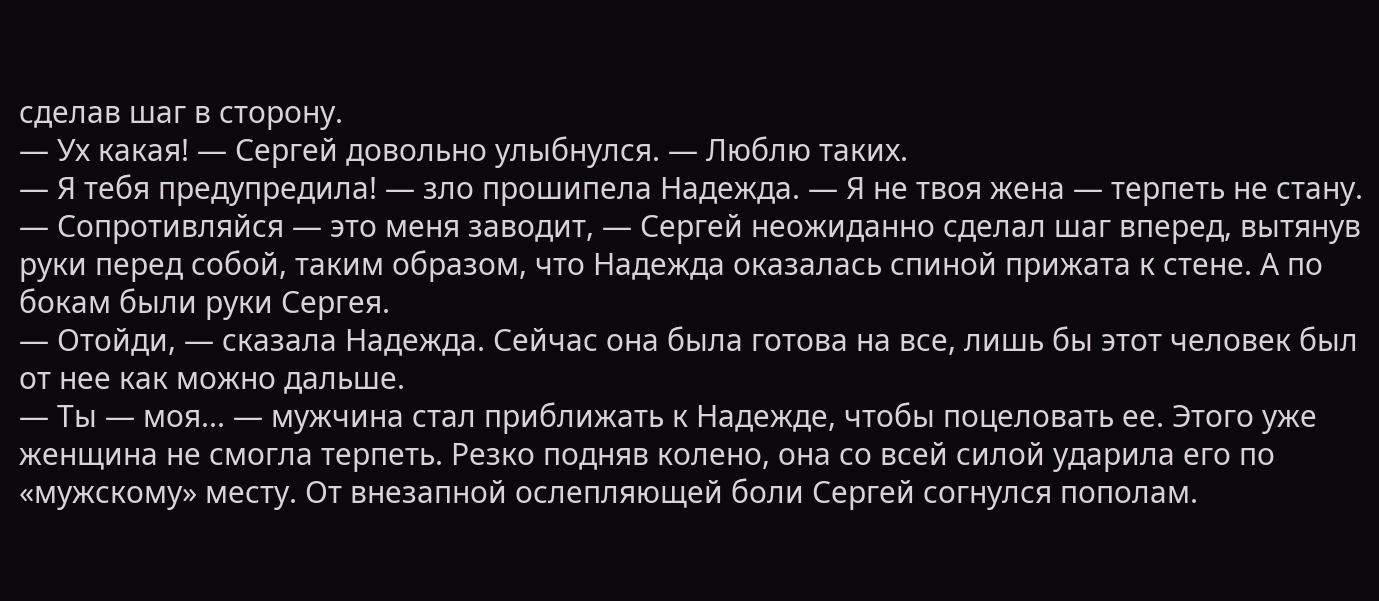сделав шаг в сторону.
— Ух какая! — Сергей довольно улыбнулся. — Люблю таких.
— Я тебя предупредила! — зло прошипела Надежда. — Я не твоя жена — терпеть не стану.
— Сопротивляйся — это меня заводит, — Сергей неожиданно сделал шаг вперед, вытянув руки перед собой, таким образом, что Надежда оказалась спиной прижата к стене. А по бокам были руки Сергея.
— Отойди, — сказала Надежда. Сейчас она была готова на все, лишь бы этот человек был от нее как можно дальше.
— Ты — моя... — мужчина стал приближать к Надежде, чтобы поцеловать ее. Этого уже женщина не смогла терпеть. Резко подняв колено, она со всей силой ударила его по «мужскому» месту. От внезапной ослепляющей боли Сергей согнулся пополам.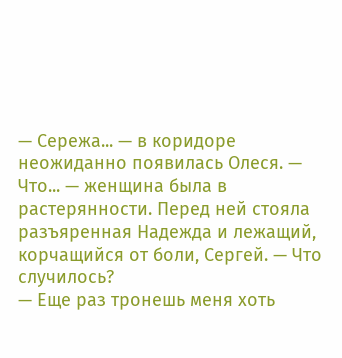— Сережа... — в коридоре неожиданно появилась Олеся. — Что... — женщина была в растерянности. Перед ней стояла разъяренная Надежда и лежащий, корчащийся от боли, Сергей. — Что случилось?
— Еще раз тронешь меня хоть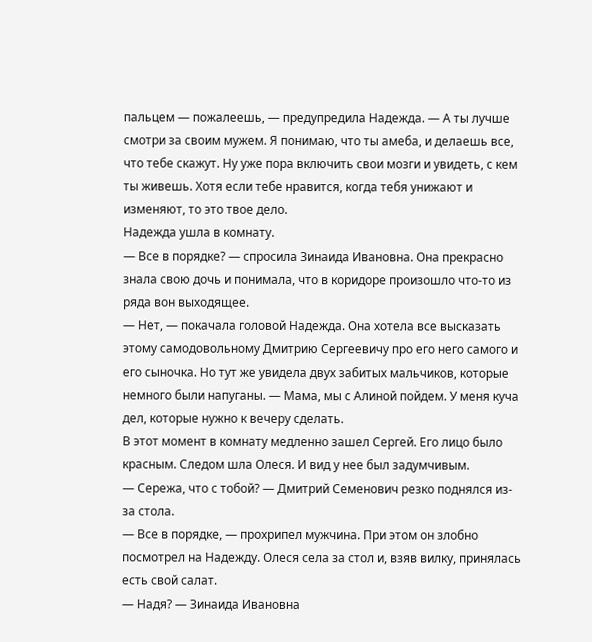пальцем — пожалеешь, — предупредила Надежда. — А ты лучше смотри за своим мужем. Я понимаю, что ты амеба, и делаешь все, что тебе скажут. Ну уже пора включить свои мозги и увидеть, с кем ты живешь. Хотя если тебе нравится, когда тебя унижают и изменяют, то это твое дело.
Надежда ушла в комнату.
— Все в порядке? — спросила Зинаида Ивановна. Она прекрасно знала свою дочь и понимала, что в коридоре произошло что-то из ряда вон выходящее.
— Нет, — покачала головой Надежда. Она хотела все высказать этому самодовольному Дмитрию Сергеевичу про его него самого и его сыночка. Но тут же увидела двух забитых мальчиков, которые немного были напуганы. — Мама, мы с Алиной пойдем. У меня куча дел, которые нужно к вечеру сделать.
В этот момент в комнату медленно зашел Сергей. Его лицо было красным. Следом шла Олеся. И вид у нее был задумчивым.
— Сережа, что с тобой? — Дмитрий Семенович резко поднялся из-за стола.
— Все в порядке, — прохрипел мужчина. При этом он злобно посмотрел на Надежду. Олеся села за стол и, взяв вилку, принялась есть свой салат.
— Надя? — Зинаида Ивановна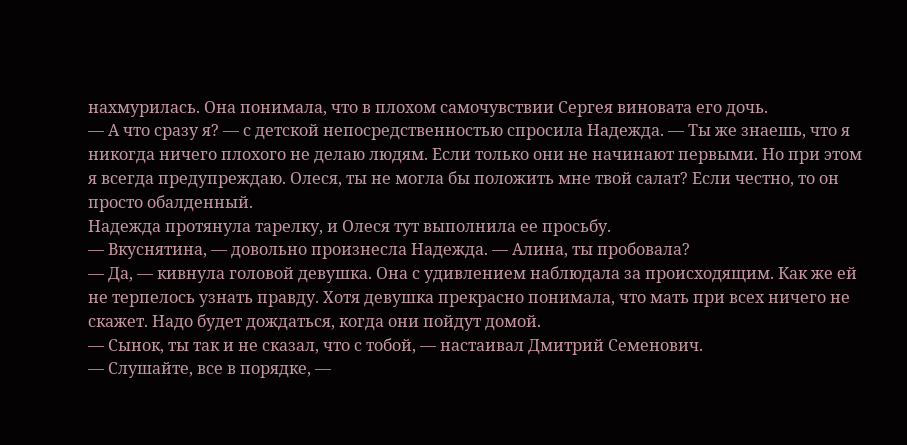нахмурилась. Она понимала, что в плохом самочувствии Сергея виновата его дочь.
— А что сразу я? — с детской непосредственностью спросила Надежда. — Ты же знаешь, что я никогда ничего плохого не делаю людям. Если только они не начинают первыми. Но при этом я всегда предупреждаю. Олеся, ты не могла бы положить мне твой салат? Если честно, то он просто обалденный.
Надежда протянула тарелку, и Олеся тут выполнила ее просьбу.
— Вкуснятина, — довольно произнесла Надежда. — Алина, ты пробовала?
— Да, — кивнула головой девушка. Она с удивлением наблюдала за происходящим. Как же ей не терпелось узнать правду. Хотя девушка прекрасно понимала, что мать при всех ничего не скажет. Надо будет дождаться, когда они пойдут домой.
— Сынок, ты так и не сказал, что с тобой, — настаивал Дмитрий Семенович.
— Слушайте, все в порядке, —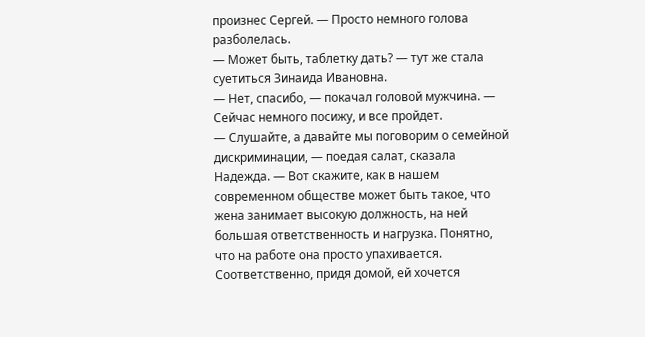произнес Сергей. — Просто немного голова разболелась.
— Может быть, таблетку дать? — тут же стала суетиться Зинаида Ивановна.
— Нет, спасибо, — покачал головой мужчина. — Сейчас немного посижу, и все пройдет.
— Слушайте, а давайте мы поговорим о семейной дискриминации, — поедая салат, сказала Надежда. — Вот скажите, как в нашем современном обществе может быть такое, что жена занимает высокую должность, на ней большая ответственность и нагрузка. Понятно, что на работе она просто упахивается. Соответственно, придя домой, ей хочется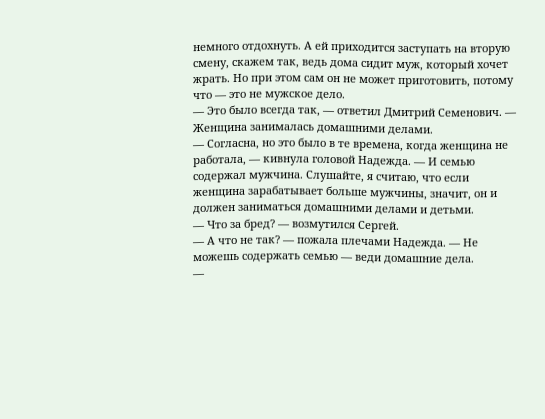немного отдохнуть. А ей приходится заступать на вторую смену, скажем так, ведь дома сидит муж, который хочет жрать. Но при этом сам он не может приготовить, потому что — это не мужское дело.
— Это было всегда так, — ответил Дмитрий Семенович. — Женщина занималась домашними делами.
— Согласна, но это было в те времена, когда женщина не работала, — кивнула головой Надежда. — И семью содержал мужчина. Слушайте, я считаю, что если женщина зарабатывает больше мужчины, значит, он и должен заниматься домашними делами и детьми.
— Что за бред? — возмутился Сергей.
— А что не так? — пожала плечами Надежда. — Не можешь содержать семью — веди домашние дела.
—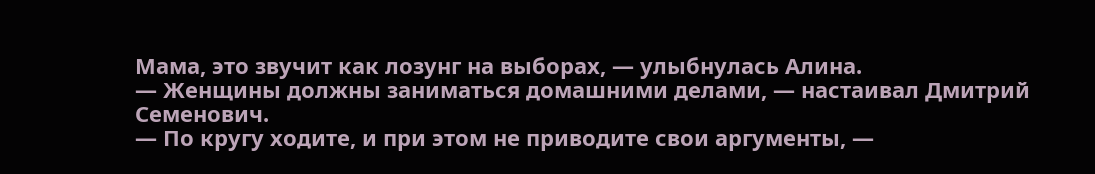Мама, это звучит как лозунг на выборах, — улыбнулась Алина.
— Женщины должны заниматься домашними делами, — настаивал Дмитрий Семенович.
— По кругу ходите, и при этом не приводите свои аргументы, —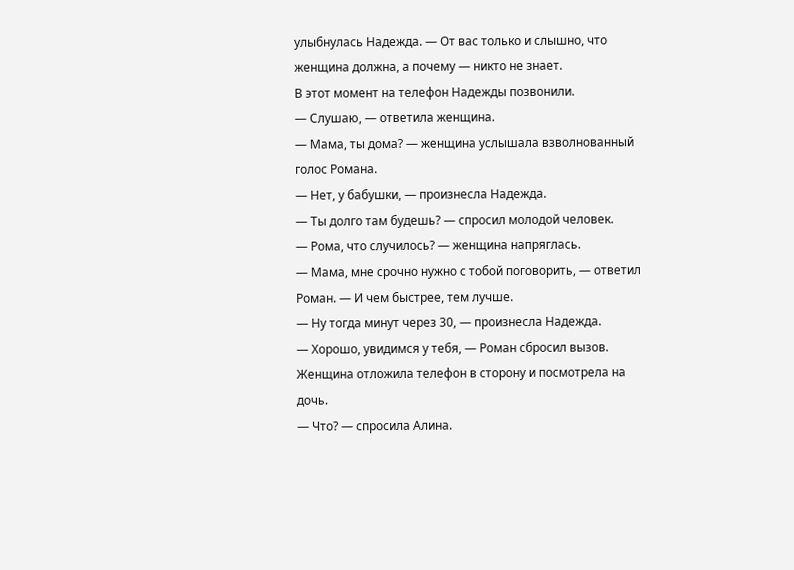улыбнулась Надежда. — От вас только и слышно, что женщина должна, а почему — никто не знает.
В этот момент на телефон Надежды позвонили.
— Слушаю, — ответила женщина.
— Мама, ты дома? — женщина услышала взволнованный голос Романа.
— Нет, у бабушки, — произнесла Надежда.
— Ты долго там будешь? — спросил молодой человек.
— Рома, что случилось? — женщина напряглась.
— Мама, мне срочно нужно с тобой поговорить, — ответил Роман. — И чем быстрее, тем лучше.
— Ну тогда минут через 30, — произнесла Надежда.
— Хорошо, увидимся у тебя, — Роман сбросил вызов. Женщина отложила телефон в сторону и посмотрела на дочь.
— Что? — спросила Алина.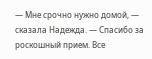— Мне срочно нужно домой, — сказала Надежда. — Спасибо за роскошный прием. Все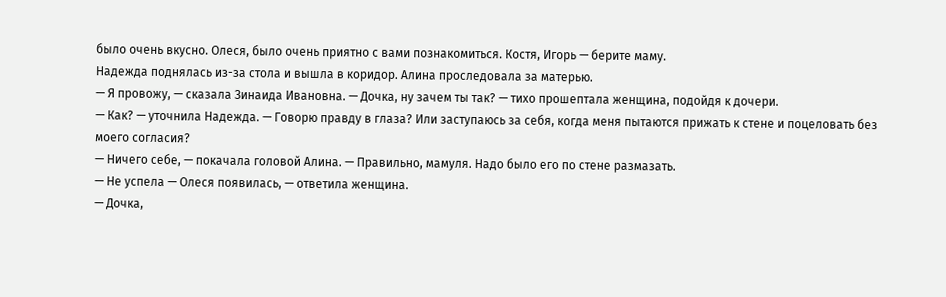было очень вкусно. Олеся, было очень приятно с вами познакомиться. Костя, Игорь — берите маму.
Надежда поднялась из-за стола и вышла в коридор. Алина проследовала за матерью.
— Я провожу, — сказала Зинаида Ивановна. — Дочка, ну зачем ты так? — тихо прошептала женщина, подойдя к дочери.
— Как? — уточнила Надежда. — Говорю правду в глаза? Или заступаюсь за себя, когда меня пытаются прижать к стене и поцеловать без моего согласия?
— Ничего себе, — покачала головой Алина. — Правильно, мамуля. Надо было его по стене размазать.
— Не успела — Олеся появилась, — ответила женщина.
— Дочка,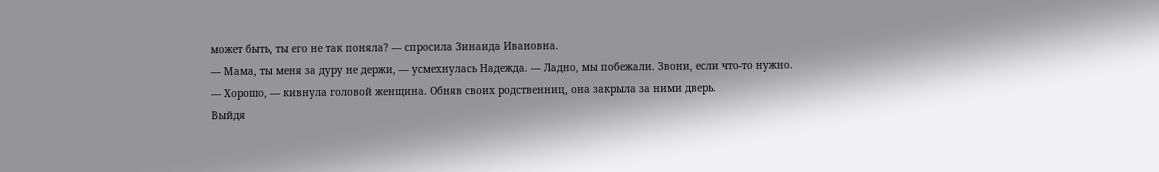может быть, ты его не так поняла? — спросила Зинаида Ивановна.
— Мама, ты меня за дуру не держи, — усмехнулась Надежда. — Ладно, мы побежали. Звони, если что-то нужно.
— Хорошо, — кивнула головой женщина. Обняв своих родственниц, она закрыла за ними дверь.
Выйдя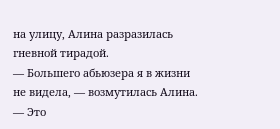на улицу, Алина разразилась гневной тирадой.
— Большего абьюзера я в жизни не видела, — возмутилась Алина. — Это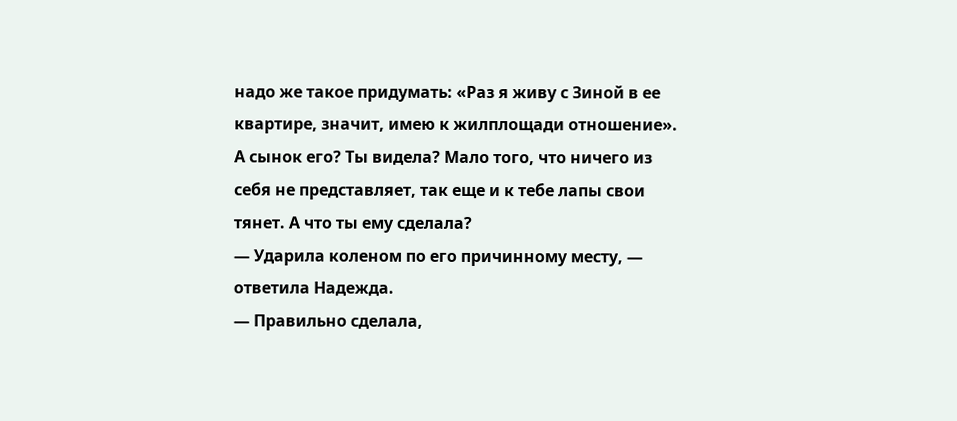надо же такое придумать: «Раз я живу с Зиной в ее квартире, значит, имею к жилплощади отношение». А сынок его? Ты видела? Мало того, что ничего из себя не представляет, так еще и к тебе лапы свои тянет. А что ты ему сделала?
— Ударила коленом по его причинному месту, — ответила Надежда.
— Правильно сделала,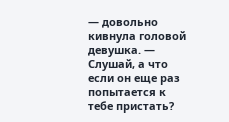— довольно кивнула головой девушка. — Слушай, а что если он еще раз попытается к тебе пристать?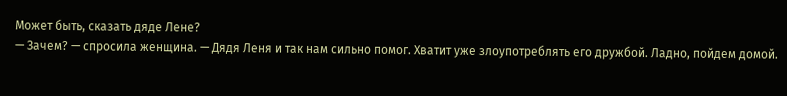Может быть, сказать дяде Лене?
— Зачем? — спросила женщина. — Дядя Леня и так нам сильно помог. Хватит уже злоупотреблять его дружбой. Ладно, пойдем домой.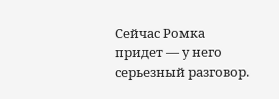Сейчас Ромка придет — у него серьезный разговор.